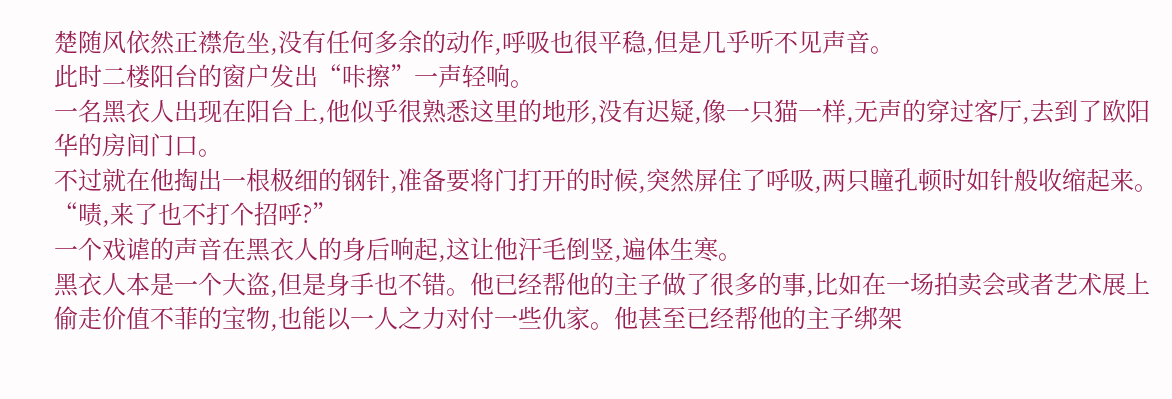楚随风依然正襟危坐,没有任何多余的动作,呼吸也很平稳,但是几乎听不见声音。
此时二楼阳台的窗户发出“咔擦”一声轻响。
一名黑衣人出现在阳台上,他似乎很熟悉这里的地形,没有迟疑,像一只猫一样,无声的穿过客厅,去到了欧阳华的房间门口。
不过就在他掏出一根极细的钢针,准备要将门打开的时候,突然屏住了呼吸,两只瞳孔顿时如针般收缩起来。
“啧,来了也不打个招呼?”
一个戏谑的声音在黑衣人的身后响起,这让他汗毛倒竖,遍体生寒。
黑衣人本是一个大盗,但是身手也不错。他已经帮他的主子做了很多的事,比如在一场拍卖会或者艺术展上偷走价值不菲的宝物,也能以一人之力对付一些仇家。他甚至已经帮他的主子绑架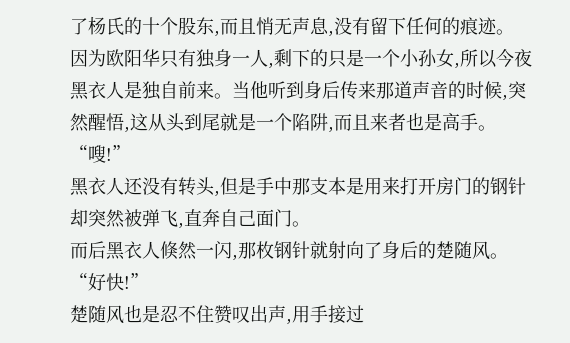了杨氏的十个股东,而且悄无声息,没有留下任何的痕迹。
因为欧阳华只有独身一人,剩下的只是一个小孙女,所以今夜黑衣人是独自前来。当他听到身后传来那道声音的时候,突然醒悟,这从头到尾就是一个陷阱,而且来者也是高手。
“嗖!”
黑衣人还没有转头,但是手中那支本是用来打开房门的钢针却突然被弹飞,直奔自己面门。
而后黑衣人倏然一闪,那枚钢针就射向了身后的楚随风。
“好快!”
楚随风也是忍不住赞叹出声,用手接过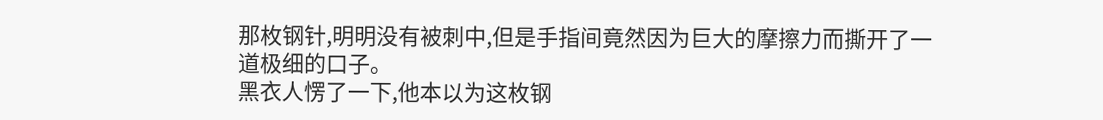那枚钢针,明明没有被刺中,但是手指间竟然因为巨大的摩擦力而撕开了一道极细的口子。
黑衣人愣了一下,他本以为这枚钢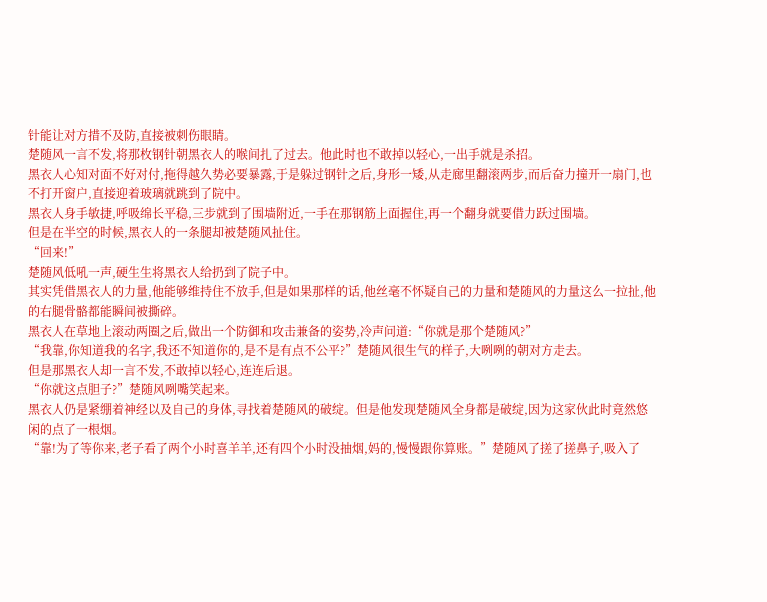针能让对方措不及防,直接被刺伤眼睛。
楚随风一言不发,将那枚钢针朝黑衣人的喉间扎了过去。他此时也不敢掉以轻心,一出手就是杀招。
黑衣人心知对面不好对付,拖得越久势必要暴露,于是躲过钢针之后,身形一矮,从走廊里翻滚两步,而后奋力撞开一扇门,也不打开窗户,直接迎着玻璃就跳到了院中。
黑衣人身手敏捷,呼吸绵长平稳,三步就到了围墙附近,一手在那钢筋上面握住,再一个翻身就要借力跃过围墙。
但是在半空的时候,黑衣人的一条腿却被楚随风扯住。
“回来!”
楚随风低吼一声,硬生生将黑衣人给扔到了院子中。
其实凭借黑衣人的力量,他能够维持住不放手,但是如果那样的话,他丝毫不怀疑自己的力量和楚随风的力量这么一拉扯,他的右腿骨骼都能瞬间被撕碎。
黑衣人在草地上滚动两圈之后,做出一个防御和攻击兼备的姿势,冷声问道:“你就是那个楚随风?”
“我靠,你知道我的名字,我还不知道你的,是不是有点不公平?”楚随风很生气的样子,大咧咧的朝对方走去。
但是那黑衣人却一言不发,不敢掉以轻心,连连后退。
“你就这点胆子?”楚随风咧嘴笑起来。
黑衣人仍是紧绷着神经以及自己的身体,寻找着楚随风的破绽。但是他发现楚随风全身都是破绽,因为这家伙此时竟然悠闲的点了一根烟。
“靠!为了等你来,老子看了两个小时喜羊羊,还有四个小时没抽烟,妈的,慢慢跟你算账。”楚随风了搓了搓鼻子,吸入了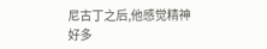尼古丁之后,他感觉精神好多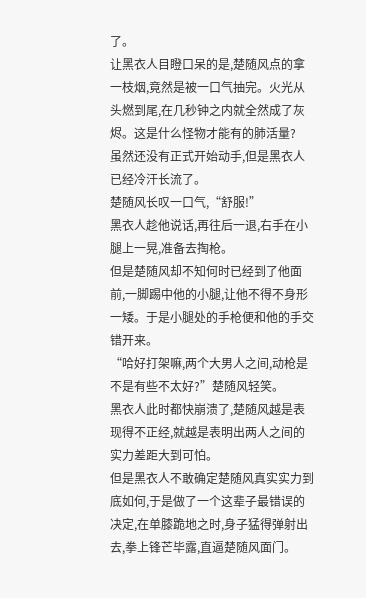了。
让黑衣人目瞪口呆的是,楚随风点的拿一枝烟,竟然是被一口气抽完。火光从头燃到尾,在几秒钟之内就全然成了灰烬。这是什么怪物才能有的肺活量?
虽然还没有正式开始动手,但是黑衣人已经冷汗长流了。
楚随风长叹一口气,“舒服!”
黑衣人趁他说话,再往后一退,右手在小腿上一晃,准备去掏枪。
但是楚随风却不知何时已经到了他面前,一脚踢中他的小腿,让他不得不身形一矮。于是小腿处的手枪便和他的手交错开来。
“哈好打架嘛,两个大男人之间,动枪是不是有些不太好?”楚随风轻笑。
黑衣人此时都快崩溃了,楚随风越是表现得不正经,就越是表明出两人之间的实力差距大到可怕。
但是黑衣人不敢确定楚随风真实实力到底如何,于是做了一个这辈子最错误的决定,在单膝跪地之时,身子猛得弹射出去,拳上锋芒毕露,直逼楚随风面门。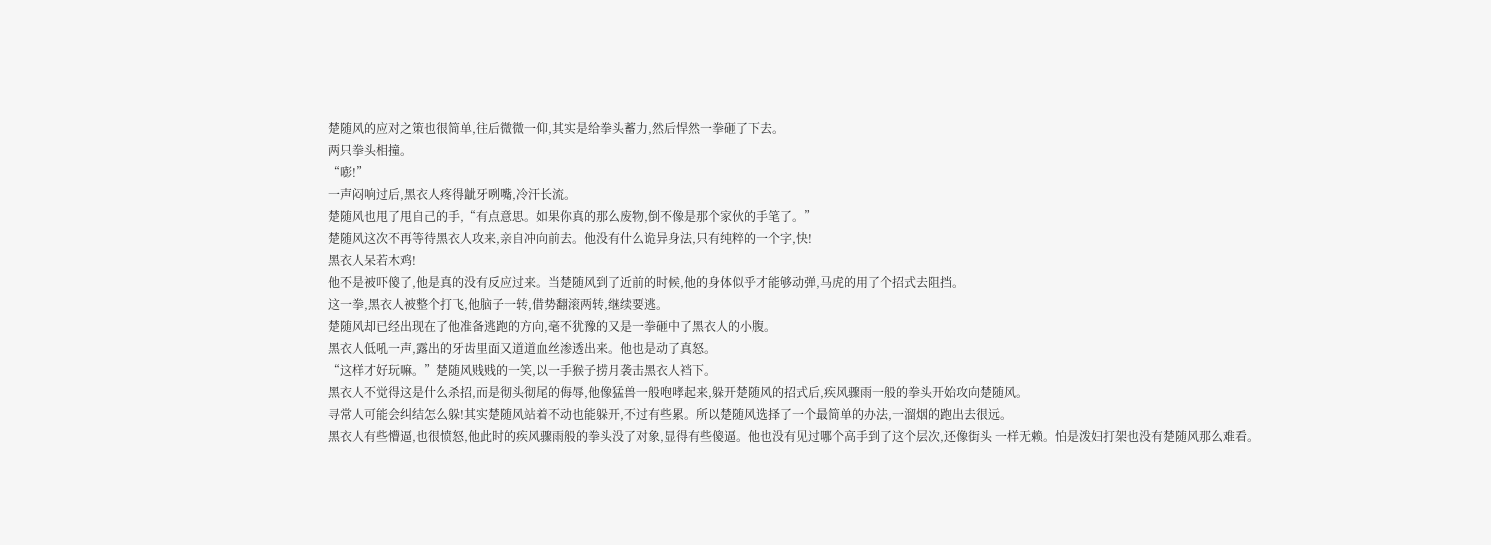楚随风的应对之策也很简单,往后微微一仰,其实是给拳头蓄力,然后悍然一拳砸了下去。
两只拳头相撞。
“嘭!”
一声闷响过后,黑衣人疼得龇牙咧嘴,冷汗长流。
楚随风也甩了甩自己的手,“有点意思。如果你真的那么废物,倒不像是那个家伙的手笔了。”
楚随风这次不再等待黑衣人攻来,亲自冲向前去。他没有什么诡异身法,只有纯粹的一个字,快!
黑衣人呆若木鸡!
他不是被吓傻了,他是真的没有反应过来。当楚随风到了近前的时候,他的身体似乎才能够动弹,马虎的用了个招式去阻挡。
这一拳,黑衣人被整个打飞,他脑子一转,借势翻滚两转,继续要逃。
楚随风却已经出现在了他准备逃跑的方向,毫不犹豫的又是一拳砸中了黑衣人的小腹。
黑衣人低吼一声,露出的牙齿里面又道道血丝渗透出来。他也是动了真怒。
“这样才好玩嘛。”楚随风贱贱的一笑,以一手猴子捞月袭击黑衣人裆下。
黑衣人不觉得这是什么杀招,而是彻头彻尾的侮辱,他像猛兽一般咆哮起来,躲开楚随风的招式后,疾风骤雨一般的拳头开始攻向楚随风。
寻常人可能会纠结怎么躲!其实楚随风站着不动也能躲开,不过有些累。所以楚随风选择了一个最简单的办法,一溜烟的跑出去很远。
黑衣人有些懵逼,也很愤怒,他此时的疾风骤雨般的拳头没了对象,显得有些傻逼。他也没有见过哪个高手到了这个层次,还像街头 一样无赖。怕是泼妇打架也没有楚随风那么难看。